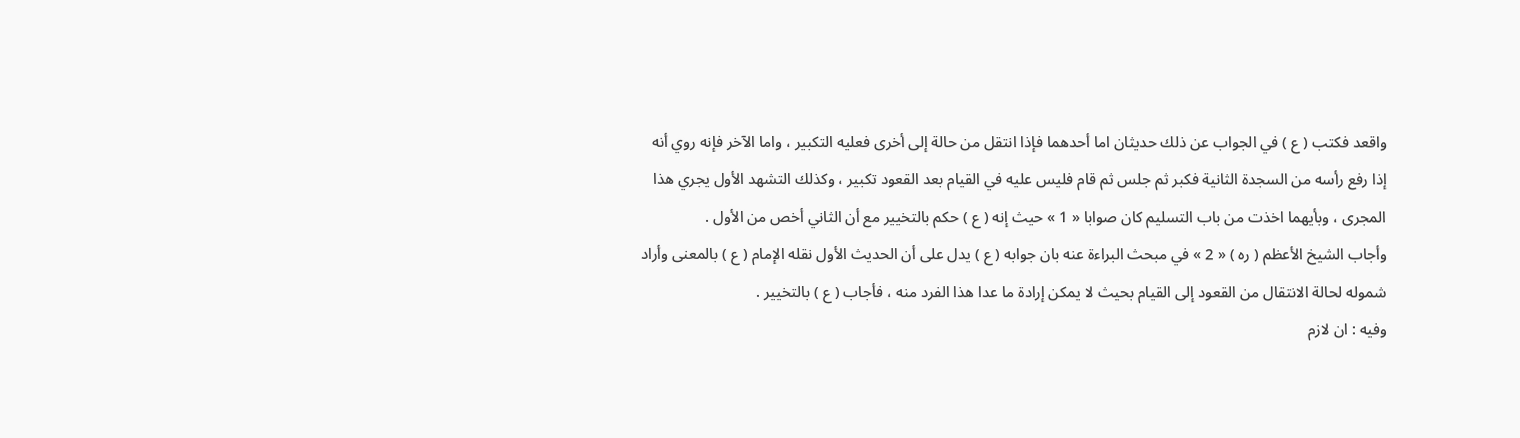واقعد فكتب ( ع ) في الجواب عن ذلك حديثان اما أحدهما فإذا انتقل من حالة إلى أخرى فعليه التكبير ، واما الآخر فإنه روي أنه إذا رفع رأسه من السجدة الثانية فكبر ثم جلس ثم قام فليس عليه في القيام بعد القعود تكبير ، وكذلك التشهد الأول يجري هذا المجرى ، وبأيهما اخذت من باب التسليم كان صوابا « 1 » حيث إنه ( ع ) حكم بالتخيير مع أن الثاني أخص من الأول .
وأجاب الشيخ الأعظم ( ره ) « 2 » في مبحث البراءة عنه بان جوابه ( ع ) يدل على أن الحديث الأول نقله الإمام ( ع ) بالمعنى وأراد شموله لحالة الانتقال من القعود إلى القيام بحيث لا يمكن إرادة ما عدا هذا الفرد منه ، فأجاب ( ع ) بالتخيير .
وفيه : ان لازم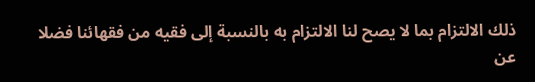ذلك الالتزام بما لا يصح لنا الالتزام به بالنسبة إلى فقيه من فقهائنا فضلا عن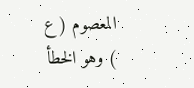المعصوم ( ع ) وهو الخطأ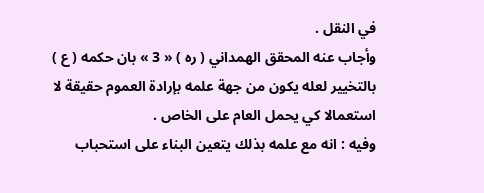في النقل .
وأجاب عنه المحقق الهمداني ( ره ) « 3 » بان حكمه ( ع ) بالتخيير لعله يكون من جهة علمه بإرادة العموم حقيقة لا استعمالا كي يحمل العام على الخاص .
وفيه : انه مع علمه بذلك يتعين البناء على استحباب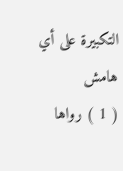التكبيرة على أي
هامش
( 1 ) رواها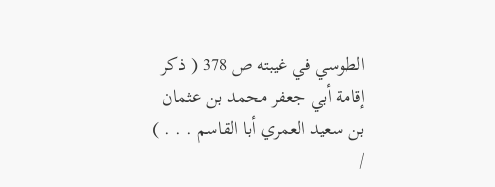الطوسي في غيبته ص 378 ( ذكر إقامة أبي جعفر محمد بن عثمان بن سعيد العمري أبا القاسم . . . ) /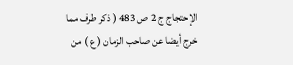الإحتجاج ج 2 ص 483 ( ذكر طرف مما خرج أيضا عن صاحب الزمان ( ع ) من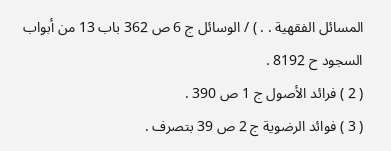المسائل الفقهية . . ) / الوسائل ج 6 ص 362 باب 13 من أبواب السجود ح 8192 .
( 2 ) فرائد الأصول ج 1 ص 390 .
( 3 ) فوائد الرضوية ج 2 ص 39 بتصرف .